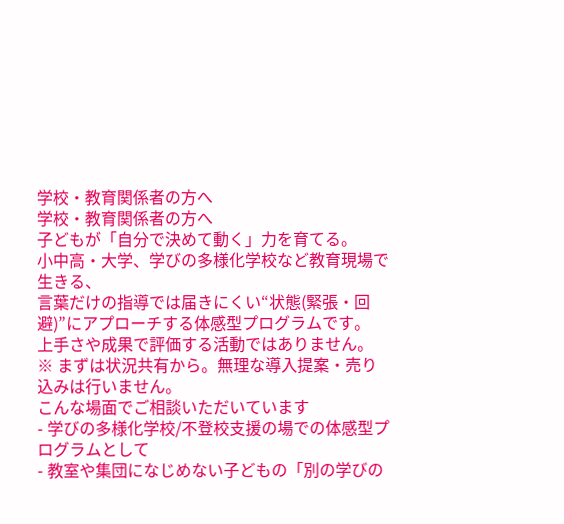学校・教育関係者の方へ
学校・教育関係者の方へ
子どもが「自分で決めて動く」力を育てる。
小中高・大学、学びの多様化学校など教育現場で生きる、
言葉だけの指導では届きにくい“状態(緊張・回避)”にアプローチする体感型プログラムです。
上手さや成果で評価する活動ではありません。
※ まずは状況共有から。無理な導入提案・売り込みは行いません。
こんな場面でご相談いただいています
- 学びの多様化学校/不登校支援の場での体感型プログラムとして
- 教室や集団になじめない子どもの「別の学びの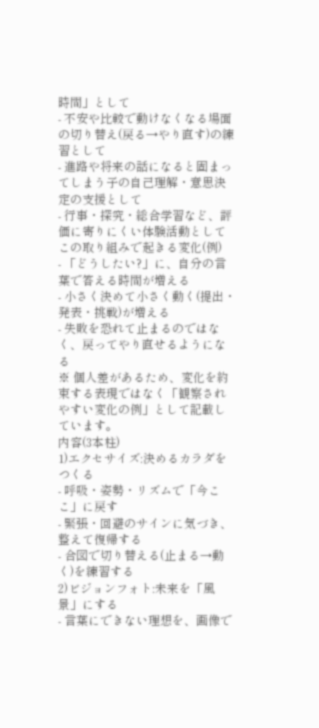時間」として
- 不安や比較で動けなくなる場面の切り替え(戻る→やり直す)の練習として
- 進路や将来の話になると固まってしまう子の自己理解・意思決定の支援として
- 行事・探究・総合学習など、評価に寄りにくい体験活動として
この取り組みで起きる変化(例)
- 「どうしたい?」に、自分の言葉で答える時間が増える
- 小さく決めて小さく動く(提出・発表・挑戦)が増える
- 失敗を恐れて止まるのではなく、戻ってやり直せるようになる
※ 個人差があるため、変化を約束する表現ではなく「観察されやすい変化の例」として記載しています。
内容(3本柱)
1)エクセサイズ:決めるカラダをつくる
- 呼吸・姿勢・リズムで「今ここ」に戻す
- 緊張・回避のサインに気づき、整えて復帰する
- 合図で切り替える(止まる→動く)を練習する
2)ビジョンフォト:未来を「風景」にする
- 言葉にできない理想を、画像で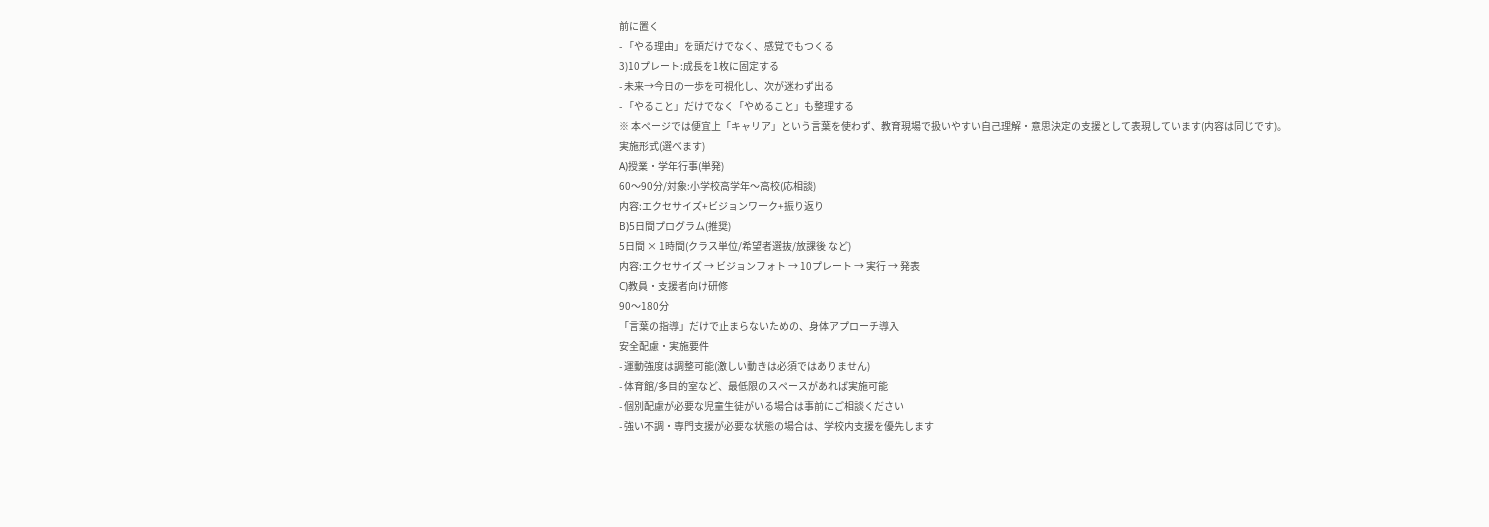前に置く
- 「やる理由」を頭だけでなく、感覚でもつくる
3)10プレート:成長を1枚に固定する
- 未来→今日の一歩を可視化し、次が迷わず出る
- 「やること」だけでなく「やめること」も整理する
※ 本ページでは便宜上「キャリア」という言葉を使わず、教育現場で扱いやすい自己理解・意思決定の支援として表現しています(内容は同じです)。
実施形式(選べます)
A)授業・学年行事(単発)
60〜90分/対象:小学校高学年〜高校(応相談)
内容:エクセサイズ+ビジョンワーク+振り返り
B)5日間プログラム(推奨)
5日間 × 1時間(クラス単位/希望者選抜/放課後 など)
内容:エクセサイズ → ビジョンフォト → 10プレート → 実行 → 発表
C)教員・支援者向け研修
90〜180分
「言葉の指導」だけで止まらないための、身体アプローチ導入
安全配慮・実施要件
- 運動強度は調整可能(激しい動きは必須ではありません)
- 体育館/多目的室など、最低限のスペースがあれば実施可能
- 個別配慮が必要な児童生徒がいる場合は事前にご相談ください
- 強い不調・専門支援が必要な状態の場合は、学校内支援を優先します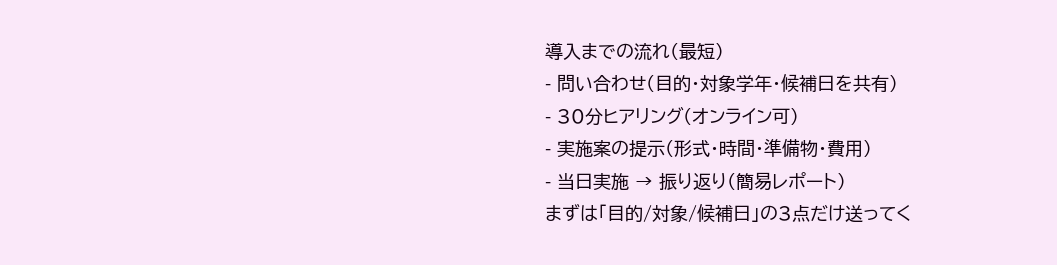導入までの流れ(最短)
- 問い合わせ(目的・対象学年・候補日を共有)
- 30分ヒアリング(オンライン可)
- 実施案の提示(形式・時間・準備物・費用)
- 当日実施 → 振り返り(簡易レポート)
まずは「目的/対象/候補日」の3点だけ送ってく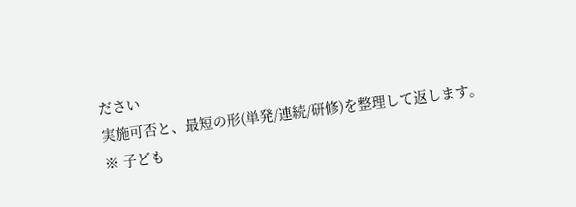ださい
実施可否と、最短の形(単発/連続/研修)を整理して返します。
※ 子ども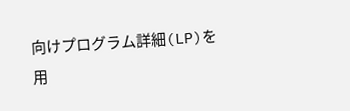向けプログラム詳細(LP)を用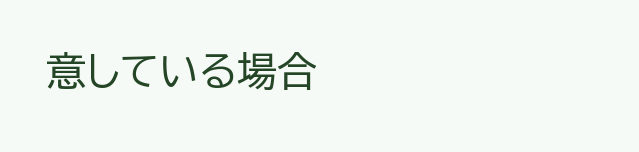意している場合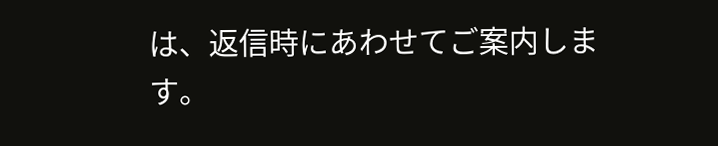は、返信時にあわせてご案内します。